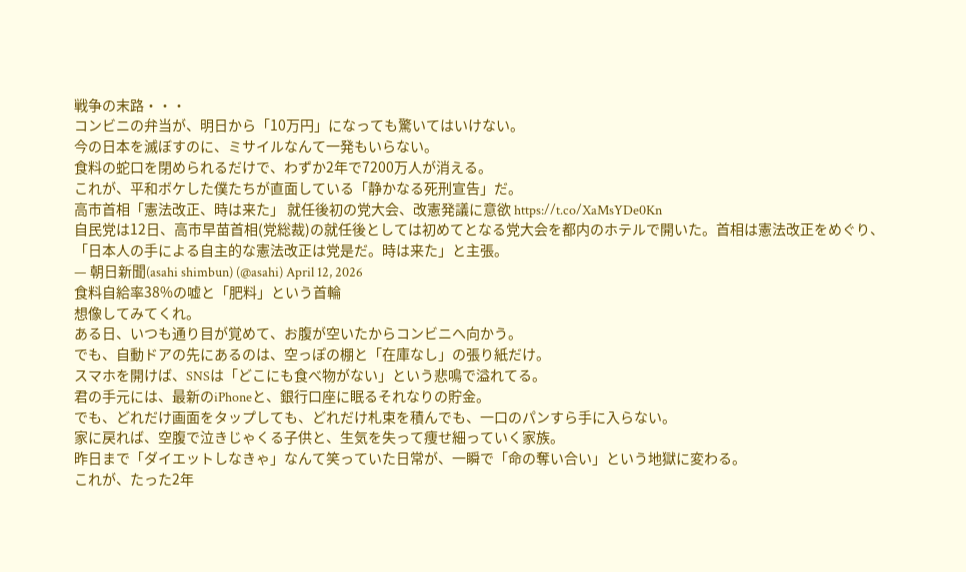戦争の末路・・・
コンビニの弁当が、明日から「10万円」になっても驚いてはいけない。
今の日本を滅ぼすのに、ミサイルなんて一発もいらない。
食料の蛇口を閉められるだけで、わずか2年で7200万人が消える。
これが、平和ボケした僕たちが直面している「静かなる死刑宣告」だ。
高市首相「憲法改正、時は来た」 就任後初の党大会、改憲発議に意欲 https://t.co/XaMsYDe0Kn
自民党は12日、高市早苗首相(党総裁)の就任後としては初めてとなる党大会を都内のホテルで開いた。首相は憲法改正をめぐり、「日本人の手による自主的な憲法改正は党是だ。時は来た」と主張。
— 朝日新聞(asahi shimbun) (@asahi) April 12, 2026
食料自給率38%の嘘と「肥料」という首輪
想像してみてくれ。
ある日、いつも通り目が覚めて、お腹が空いたからコンビニへ向かう。
でも、自動ドアの先にあるのは、空っぽの棚と「在庫なし」の張り紙だけ。
スマホを開けば、SNSは「どこにも食べ物がない」という悲鳴で溢れてる。
君の手元には、最新のiPhoneと、銀行口座に眠るそれなりの貯金。
でも、どれだけ画面をタップしても、どれだけ札束を積んでも、一口のパンすら手に入らない。
家に戻れば、空腹で泣きじゃくる子供と、生気を失って痩せ細っていく家族。
昨日まで「ダイエットしなきゃ」なんて笑っていた日常が、一瞬で「命の奪い合い」という地獄に変わる。
これが、たった2年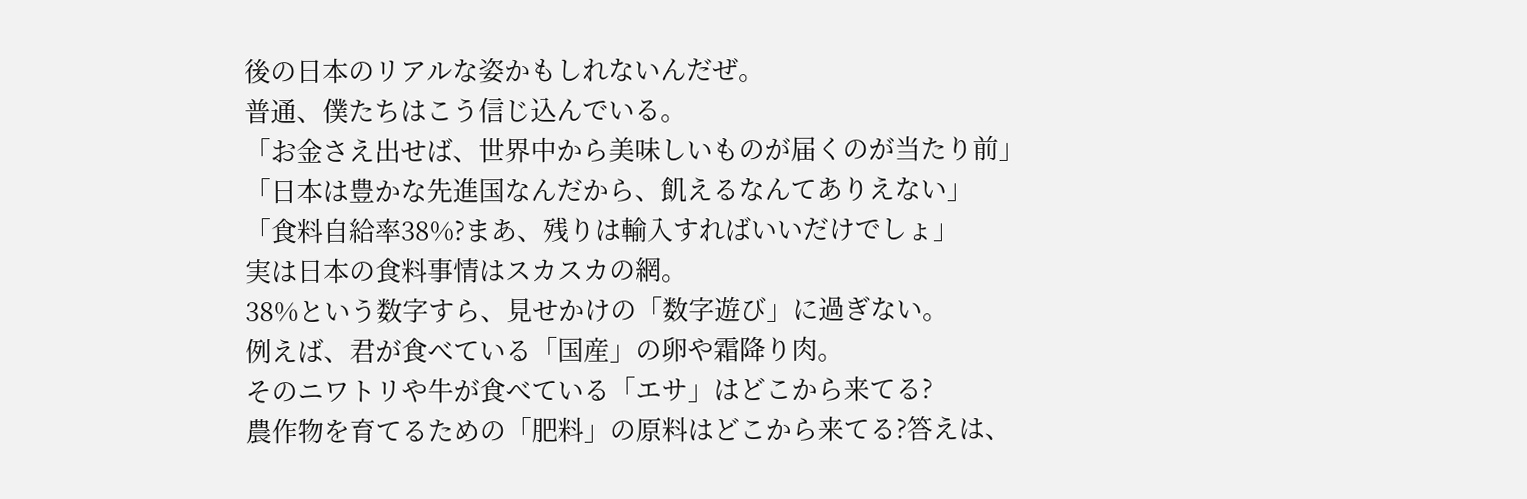後の日本のリアルな姿かもしれないんだぜ。
普通、僕たちはこう信じ込んでいる。
「お金さえ出せば、世界中から美味しいものが届くのが当たり前」
「日本は豊かな先進国なんだから、飢えるなんてありえない」
「食料自給率38%?まあ、残りは輸入すればいいだけでしょ」
実は日本の食料事情はスカスカの網。
38%という数字すら、見せかけの「数字遊び」に過ぎない。
例えば、君が食べている「国産」の卵や霜降り肉。
そのニワトリや牛が食べている「エサ」はどこから来てる?
農作物を育てるための「肥料」の原料はどこから来てる?答えは、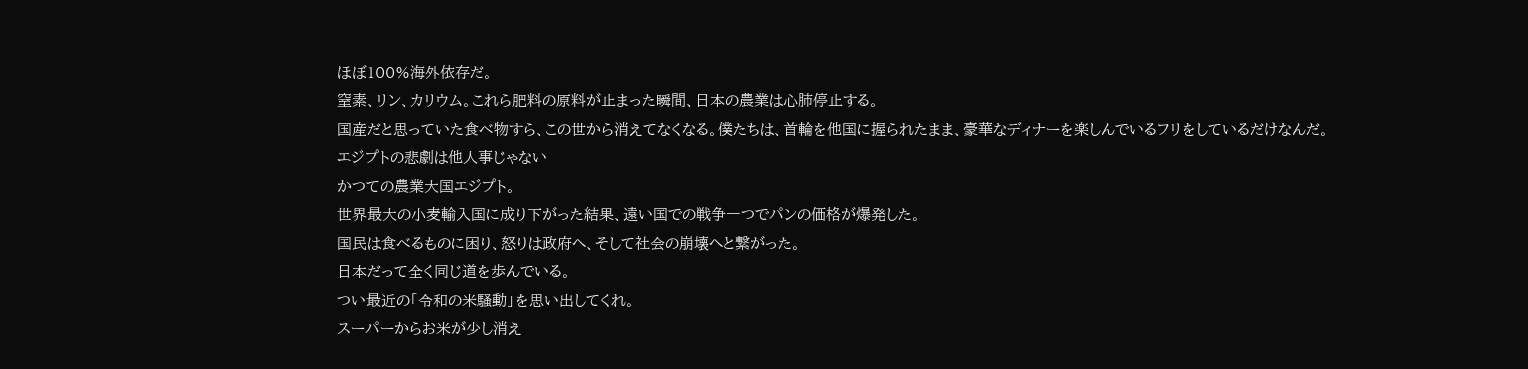ほぼ100%海外依存だ。
窒素、リン、カリウム。これら肥料の原料が止まった瞬間、日本の農業は心肺停止する。
国産だと思っていた食べ物すら、この世から消えてなくなる。僕たちは、首輪を他国に握られたまま、豪華なディナーを楽しんでいるフリをしているだけなんだ。
エジプトの悲劇は他人事じゃない
かつての農業大国エジプト。
世界最大の小麦輸入国に成り下がった結果、遠い国での戦争一つでパンの価格が爆発した。
国民は食べるものに困り、怒りは政府へ、そして社会の崩壊へと繋がった。
日本だって全く同じ道を歩んでいる。
つい最近の「令和の米騒動」を思い出してくれ。
スーパーからお米が少し消え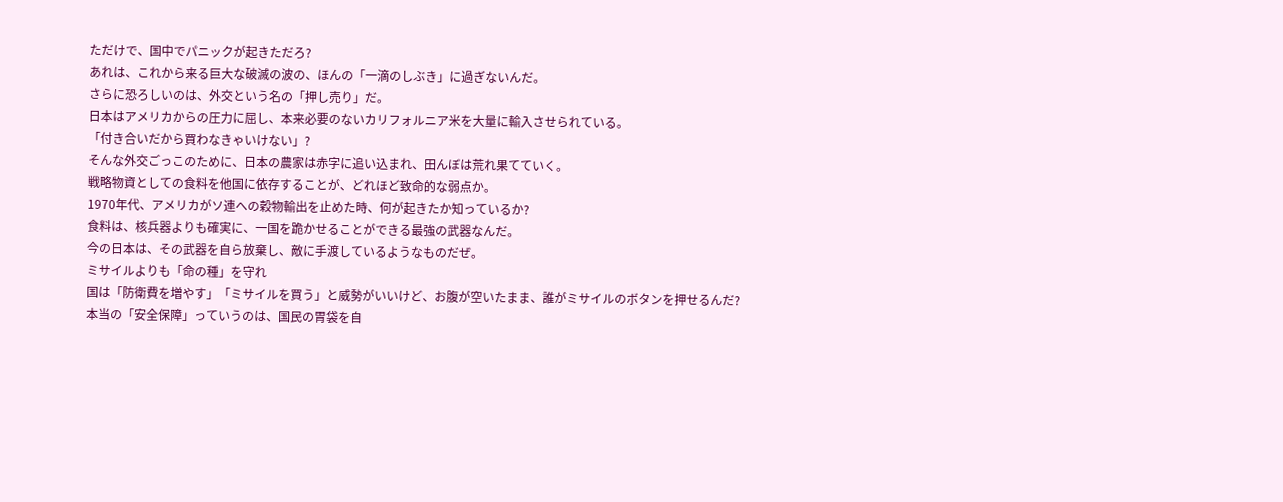ただけで、国中でパニックが起きただろ?
あれは、これから来る巨大な破滅の波の、ほんの「一滴のしぶき」に過ぎないんだ。
さらに恐ろしいのは、外交という名の「押し売り」だ。
日本はアメリカからの圧力に屈し、本来必要のないカリフォルニア米を大量に輸入させられている。
「付き合いだから買わなきゃいけない」?
そんな外交ごっこのために、日本の農家は赤字に追い込まれ、田んぼは荒れ果てていく。
戦略物資としての食料を他国に依存することが、どれほど致命的な弱点か。
1970年代、アメリカがソ連への穀物輸出を止めた時、何が起きたか知っているか?
食料は、核兵器よりも確実に、一国を跪かせることができる最強の武器なんだ。
今の日本は、その武器を自ら放棄し、敵に手渡しているようなものだぜ。
ミサイルよりも「命の種」を守れ
国は「防衛費を増やす」「ミサイルを買う」と威勢がいいけど、お腹が空いたまま、誰がミサイルのボタンを押せるんだ?
本当の「安全保障」っていうのは、国民の胃袋を自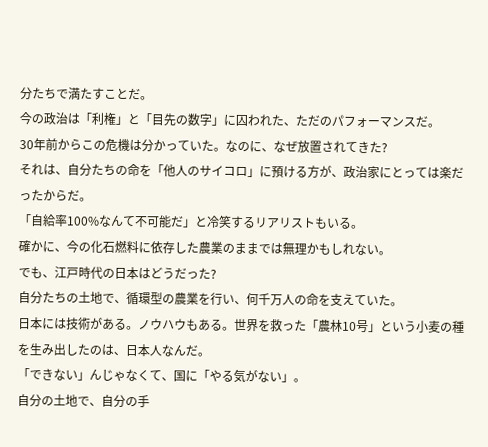分たちで満たすことだ。
今の政治は「利権」と「目先の数字」に囚われた、ただのパフォーマンスだ。
30年前からこの危機は分かっていた。なのに、なぜ放置されてきた?
それは、自分たちの命を「他人のサイコロ」に預ける方が、政治家にとっては楽だったからだ。
「自給率100%なんて不可能だ」と冷笑するリアリストもいる。
確かに、今の化石燃料に依存した農業のままでは無理かもしれない。
でも、江戸時代の日本はどうだった?
自分たちの土地で、循環型の農業を行い、何千万人の命を支えていた。
日本には技術がある。ノウハウもある。世界を救った「農林10号」という小麦の種を生み出したのは、日本人なんだ。
「できない」んじゃなくて、国に「やる気がない」。
自分の土地で、自分の手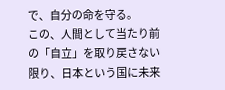で、自分の命を守る。
この、人間として当たり前の「自立」を取り戻さない限り、日本という国に未来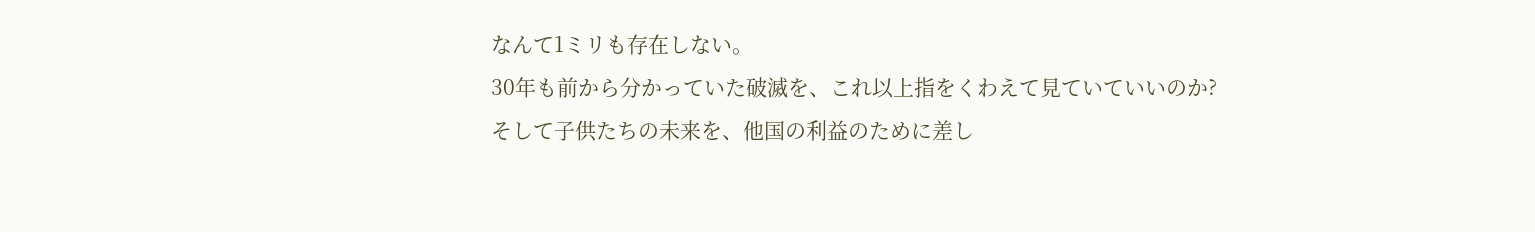なんて1ミリも存在しない。
30年も前から分かっていた破滅を、これ以上指をくわえて見ていていいのか?
そして子供たちの未来を、他国の利益のために差し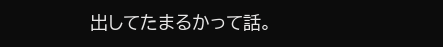出してたまるかって話。